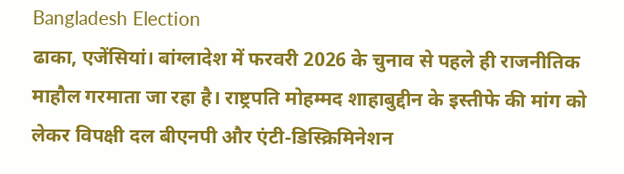Bangladesh Election
ढाका, एजेंसियां। बांग्लादेश में फरवरी 2026 के चुनाव से पहले ही राजनीतिक माहौल गरमाता जा रहा है। राष्ट्रपति मोहम्मद शाहाबुद्दीन के इस्तीफे की मांग को लेकर विपक्षी दल बीएनपी और एंटी-डिस्क्रिमिनेशन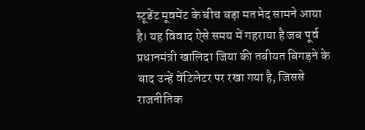स्टूडेंट मूवमेंट के बीच बड़ा मतभेद सामने आया है। यह विवाद ऐसे समय में गहराया है जब पूर्व प्रधानमंत्री खालिदा जिया की तबीयत बिगड़ने के बाद उन्हें वेंटिलेटर पर रखा गया है, जिससे राजनीतिक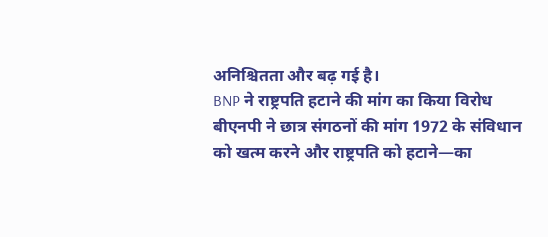अनिश्चितता और बढ़ गई है।
BNP ने राष्ट्रपति हटाने की मांग का किया विरोध
बीएनपी ने छात्र संगठनों की मांग 1972 के संविधान को खत्म करने और राष्ट्रपति को हटाने—का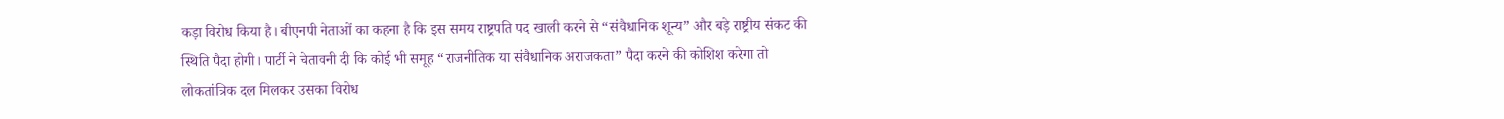कड़ा विरोध किया है। बीएनपी नेताओं का कहना है कि इस समय राष्ट्रपति पद खाली करने से “संवैधानिक शून्य” और बड़े राष्ट्रीय संकट की स्थिति पैदा होगी। पार्टी ने चेतावनी दी कि कोई भी समूह “राजनीतिक या संवैधानिक अराजकता” पैदा करने की कोशिश करेगा तो लोकतांत्रिक दल मिलकर उसका विरोध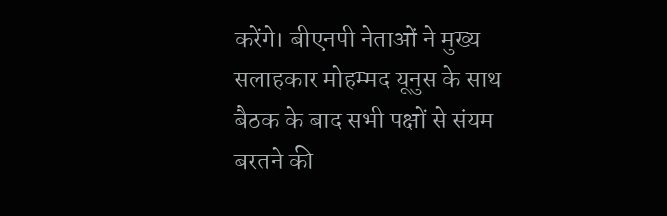करेंगे। बीएनपी नेताओं ने मुख्य सलाहकार मोहम्मद यूनुस के साथ बैठक के बाद सभी पक्षों से संयम बरतने की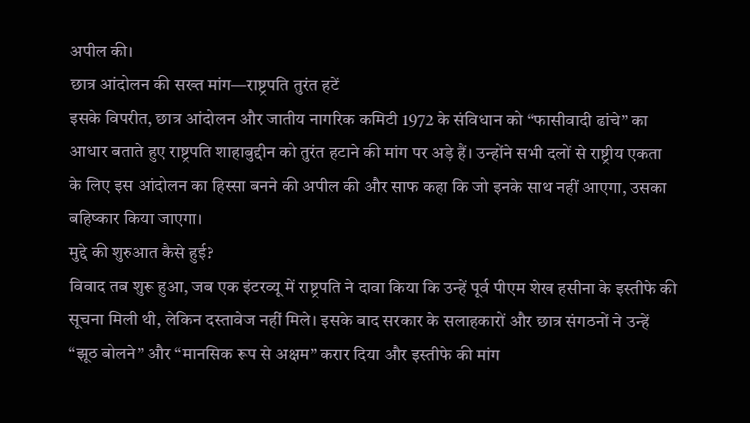अपील की।
छात्र आंदोलन की सख्त मांग—राष्ट्रपति तुरंत हटें
इसके विपरीत, छात्र आंदोलन और जातीय नागरिक कमिटी 1972 के संविधान को “फासीवादी ढांचे” का आधार बताते हुए राष्ट्रपति शाहाबुद्दीन को तुरंत हटाने की मांग पर अड़े हैं। उन्होंने सभी दलों से राष्ट्रीय एकता के लिए इस आंदोलन का हिस्सा बनने की अपील की और साफ कहा कि जो इनके साथ नहीं आएगा, उसका बहिष्कार किया जाएगा।
मुद्दे की शुरुआत कैसे हुई?
विवाद तब शुरू हुआ, जब एक इंटरव्यू में राष्ट्रपति ने दावा किया कि उन्हें पूर्व पीएम शेख हसीना के इस्तीफे की सूचना मिली थी, लेकिन दस्तावेज नहीं मिले। इसके बाद सरकार के सलाहकारों और छात्र संगठनों ने उन्हें “झूठ बोलने” और “मानसिक रूप से अक्षम” करार दिया और इस्तीफे की मांग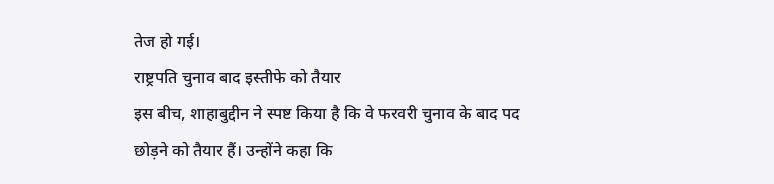तेज हो गई।
राष्ट्रपति चुनाव बाद इस्तीफे को तैयार
इस बीच, शाहाबुद्दीन ने स्पष्ट किया है कि वे फरवरी चुनाव के बाद पद छोड़ने को तैयार हैं। उन्होंने कहा कि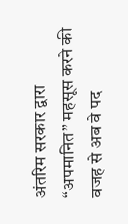अंतरिम सरकार द्वारा “अपमानित” महसूस करने की वजह से अब वे पद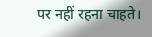पर नहीं रहना चाहते।